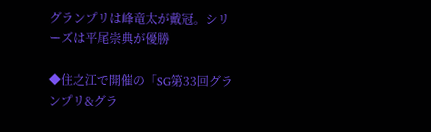グランプリは峰竜太が戴冠。シリーズは平尾崇典が優勝

◆住之江で開催の「SG第33回グランプリ&グラ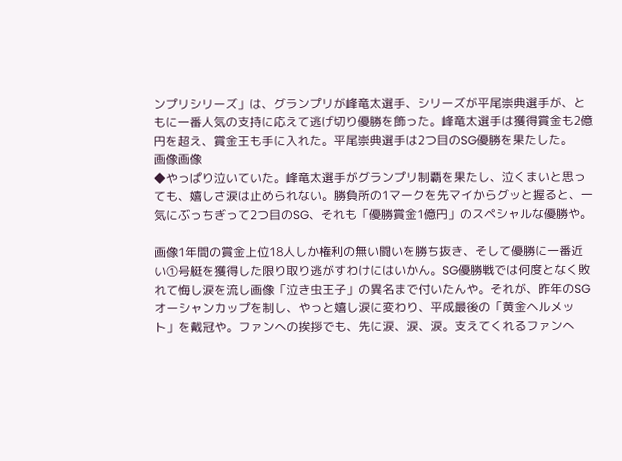ンプリシリーズ」は、グランプリが峰竜太選手、シリーズが平尾崇典選手が、ともに一番人気の支持に応えて逃げ切り優勝を飾った。峰竜太選手は獲得賞金も2億円を超え、賞金王も手に入れた。平尾崇典選手は2つ目のSG優勝を果たした。
画像画像
◆やっぱり泣いていた。峰竜太選手がグランプリ制覇を果たし、泣くまいと思っても、嬉しさ涙は止められない。勝負所の1マークを先マイからグッと握ると、一気にぶっちぎって2つ目のSG、それも「優勝賞金1億円」のスペシャルな優勝や。

画像1年間の賞金上位18人しか権利の無い闘いを勝ち抜き、そして優勝に一番近い①号艇を獲得した限り取り逃がすわけにはいかん。SG優勝戦では何度となく敗れて悔し涙を流し画像「泣き虫王子」の異名まで付いたんや。それが、昨年のSGオーシャンカップを制し、やっと嬉し涙に変わり、平成最後の「黄金ヘルメット」を戴冠や。ファンへの挨拶でも、先に涙、涙、涙。支えてくれるファンへ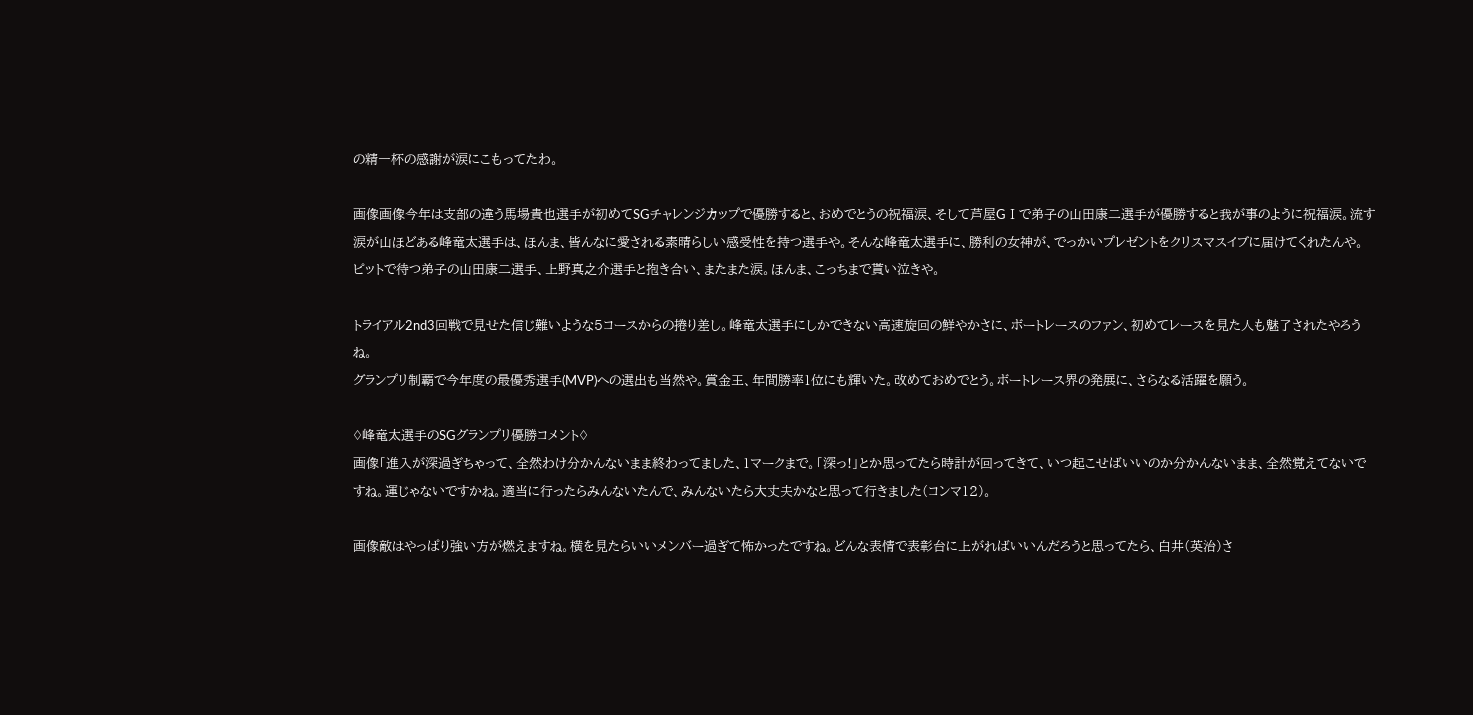の精一杯の感謝が涙にこもってたわ。

画像画像今年は支部の違う馬場貴也選手が初めてSGチャレンジカップで優勝すると、おめでとうの祝福涙、そして芦屋GⅠで弟子の山田康二選手が優勝すると我が事のように祝福涙。流す涙が山ほどある峰竜太選手は、ほんま、皆んなに愛される素晴らしい感受性を持つ選手や。そんな峰竜太選手に、勝利の女神が、でっかいプレゼントをクリスマスイブに届けてくれたんや。ピットで待つ弟子の山田康二選手、上野真之介選手と抱き合い、またまた涙。ほんま、こっちまで貰い泣きや。

トライアル2nd3回戦で見せた信じ難いような5コースからの捲り差し。峰竜太選手にしかできない高速旋回の鮮やかさに、ボートレースのファン、初めてレースを見た人も魅了されたやろうね。
グランプリ制覇で今年度の最優秀選手(MVP)への選出も当然や。賞金王、年間勝率1位にも輝いた。改めておめでとう。ボートレース界の発展に、さらなる活躍を願う。

♢峰竜太選手のSGグランプリ優勝コメント♢
画像「進入が深過ぎちゃって、全然わけ分かんないまま終わってました、1マークまで。「深っ!」とか思ってたら時計が回ってきて、いつ起こせばいいのか分かんないまま、全然覚えてないですね。運じゃないですかね。適当に行ったらみんないたんで、みんないたら大丈夫かなと思って行きました(コンマ12)。

画像敵はやっぱり強い方が燃えますね。横を見たらいいメンバー過ぎて怖かったですね。どんな表情で表彰台に上がればいいんだろうと思ってたら、白井(英治)さ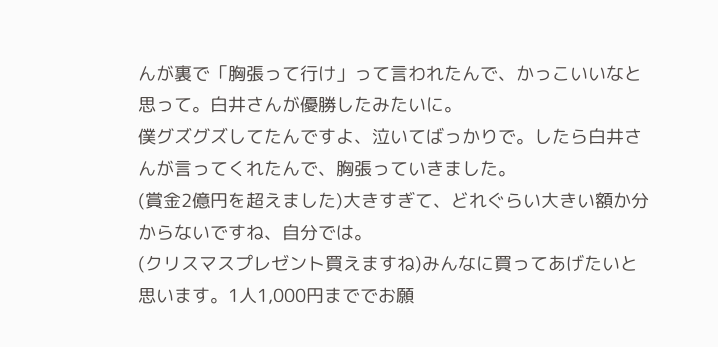んが裏で「胸張って行け」って言われたんで、かっこいいなと思って。白井さんが優勝したみたいに。
僕グズグズしてたんですよ、泣いてばっかりで。したら白井さんが言ってくれたんで、胸張っていきました。
(賞金2億円を超えました)大きすぎて、どれぐらい大きい額か分からないですね、自分では。
(クリスマスプレゼント買えますね)みんなに買ってあげたいと思います。1人1,000円まででお願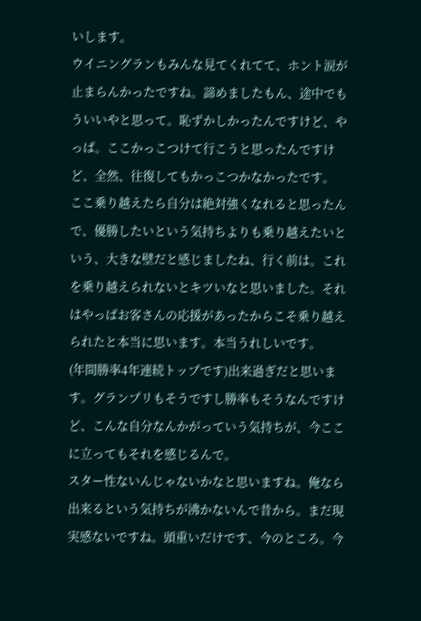いします。
ウイニングランもみんな見てくれてて、ホント涙が止まらんかったですね。諦めましたもん、途中でもういいやと思って。恥ずかしかったんですけど、やっぱ。ここかっこつけて行こうと思ったんですけど、全然、往復してもかっこつかなかったです。
ここ乗り越えたら自分は絶対強くなれると思ったんで、優勝したいという気持ちよりも乗り越えたいという、大きな壁だと感じましたね、行く前は。これを乗り越えられないとキツいなと思いました。それはやっぱお客さんの応援があったからこそ乗り越えられたと本当に思います。本当うれしいです。
(年間勝率4年連続トップです)出来過ぎだと思います。グランプリもそうですし勝率もそうなんですけど、こんな自分なんかがっていう気持ちが、今ここに立ってもそれを感じるんで。
スター性ないんじゃないかなと思いますね。俺なら出来るという気持ちが沸かないんで昔から。まだ現実感ないですね。頭重いだけです、今のところ。今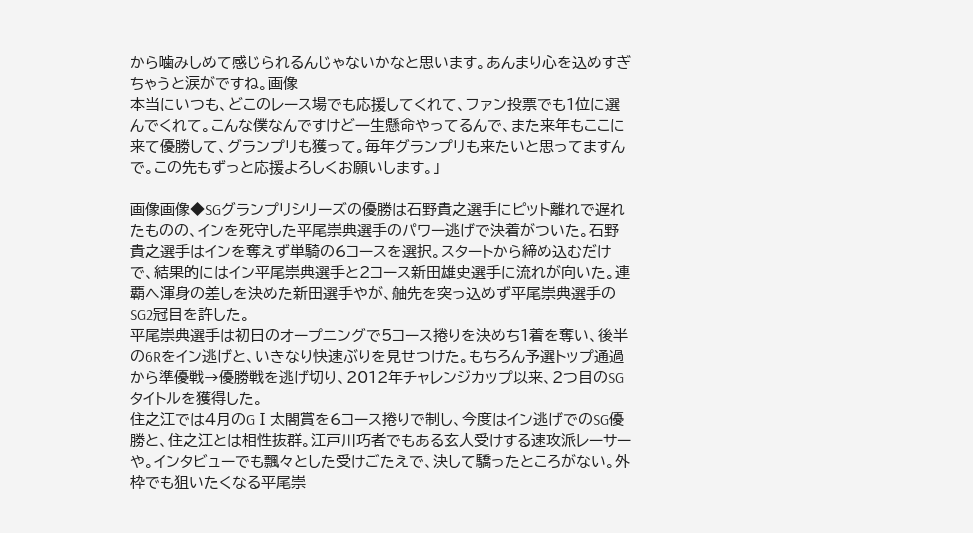から噛みしめて感じられるんじゃないかなと思います。あんまり心を込めすぎちゃうと涙がですね。画像
本当にいつも、どこのレース場でも応援してくれて、ファン投票でも1位に選んでくれて。こんな僕なんですけど一生懸命やってるんで、また来年もここに来て優勝して、グランプリも獲って。毎年グランプリも来たいと思ってますんで。この先もずっと応援よろしくお願いします。」

画像画像◆SGグランプリシリーズの優勝は石野貴之選手にピット離れで遅れたものの、インを死守した平尾崇典選手のパワー逃げで決着がついた。石野貴之選手はインを奪えず単騎の6コースを選択。スタートから締め込むだけで、結果的にはイン平尾崇典選手と2コース新田雄史選手に流れが向いた。連覇へ渾身の差しを決めた新田選手やが、舳先を突っ込めず平尾崇典選手のSG2冠目を許した。
平尾崇典選手は初日のオープニングで5コース捲りを決めち1着を奪い、後半の6Rをイン逃げと、いきなり快速ぶりを見せつけた。もちろん予選トップ通過から準優戦→優勝戦を逃げ切り、2012年チャレンジカップ以来、2つ目のSGタイトルを獲得した。
住之江では4月のGⅠ太閤賞を6コース捲りで制し、今度はイン逃げでのSG優勝と、住之江とは相性抜群。江戸川巧者でもある玄人受けする速攻派レーサーや。インタビューでも飄々とした受けごたえで、決して驕ったところがない。外枠でも狙いたくなる平尾崇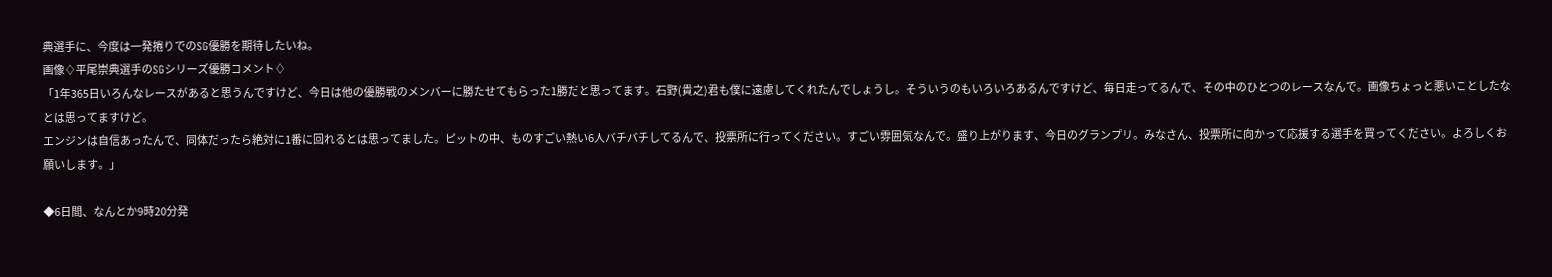典選手に、今度は一発捲りでのSG優勝を期待したいね。
画像♢平尾崇典選手のSGシリーズ優勝コメント♢
「1年365日いろんなレースがあると思うんですけど、今日は他の優勝戦のメンバーに勝たせてもらった1勝だと思ってます。石野(貴之)君も僕に遠慮してくれたんでしょうし。そういうのもいろいろあるんですけど、毎日走ってるんで、その中のひとつのレースなんで。画像ちょっと悪いことしたなとは思ってますけど。
エンジンは自信あったんで、同体だったら絶対に1番に回れるとは思ってました。ピットの中、ものすごい熱い6人バチバチしてるんで、投票所に行ってください。すごい雰囲気なんで。盛り上がります、今日のグランプリ。みなさん、投票所に向かって応援する選手を買ってください。よろしくお願いします。」

◆6日間、なんとか9時20分発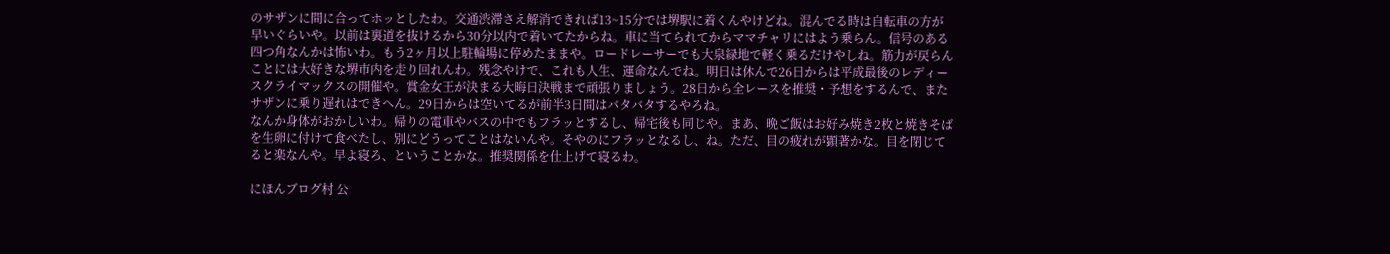のサザンに間に合ってホッとしたわ。交通渋滞さえ解消できれば13~15分では堺駅に着くんやけどね。混んでる時は自転車の方が早いぐらいや。以前は裏道を抜けるから30分以内で着いてたからね。車に当てられてからママチャリにはよう乗らん。信号のある四つ角なんかは怖いわ。もう2ヶ月以上駐輪場に停めたままや。ロードレーサーでも大泉緑地で軽く乗るだけやしね。筋力が戻らんことには大好きな堺市内を走り回れんわ。残念やけで、これも人生、運命なんでね。明日は休んで26日からは平成最後のレディースクライマックスの開催や。賞金女王が決まる大晦日決戦まで頑張りましょう。28日から全レースを推奨・予想をするんで、またサザンに乗り遅れはできへん。29日からは空いてるが前半3日間はバタバタするやろね。
なんか身体がおかしいわ。帰りの電車やバスの中でもフラッとするし、帰宅後も同じや。まあ、晩ご飯はお好み焼き2枚と焼きそばを生卵に付けて食べたし、別にどうってことはないんや。そやのにフラッとなるし、ね。ただ、目の疲れが顕著かな。目を閉じてると楽なんや。早よ寝ろ、ということかな。推奨関係を仕上げて寝るわ。

にほんブログ村 公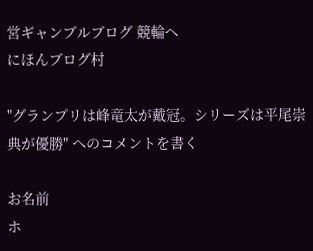営ギャンブルブログ 競輪へ
にほんブログ村

"グランプリは峰竜太が戴冠。シリーズは平尾崇典が優勝" へのコメントを書く

お名前
ホ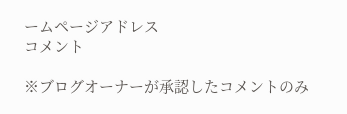ームページアドレス
コメント

※ブログオーナーが承認したコメントのみ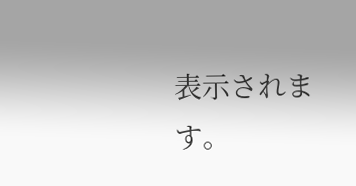表示されます。